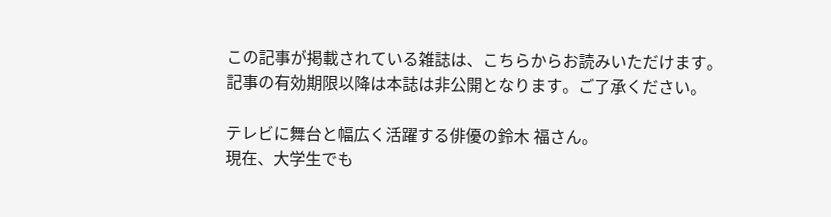この記事が掲載されている雑誌は、こちらからお読みいただけます。
記事の有効期限以降は本誌は非公開となります。ご了承ください。

テレビに舞台と幅広く活躍する俳優の鈴木 福さん。
現在、大学生でも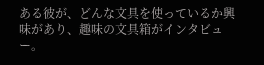ある彼が、どんな文具を使っているか興味があり、趣味の文具箱がインタビュー。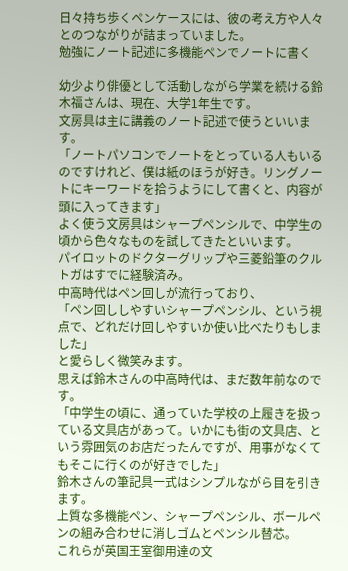日々持ち歩くペンケースには、彼の考え方や人々とのつながりが詰まっていました。
勉強にノート記述に多機能ペンでノートに書く

幼少より俳優として活動しながら学業を続ける鈴木福さんは、現在、大学1年生です。
文房具は主に講義のノート記述で使うといいます。
「ノートパソコンでノートをとっている人もいるのですけれど、僕は紙のほうが好き。リングノートにキーワードを拾うようにして書くと、内容が頭に入ってきます」
よく使う文房具はシャープペンシルで、中学生の頃から色々なものを試してきたといいます。
パイロットのドクターグリップや三菱鉛筆のクルトガはすでに経験済み。
中高時代はペン回しが流行っており、
「ペン回ししやすいシャープペンシル、という視点で、どれだけ回しやすいか使い比べたりもしました」
と愛らしく微笑みます。
思えば鈴木さんの中高時代は、まだ数年前なのです。
「中学生の頃に、通っていた学校の上履きを扱っている文具店があって。いかにも街の文具店、という雰囲気のお店だったんですが、用事がなくてもそこに行くのが好きでした」
鈴木さんの筆記具一式はシンプルながら目を引きます。
上質な多機能ペン、シャープペンシル、ボールペンの組み合わせに消しゴムとペンシル替芯。
これらが英国王室御用達の文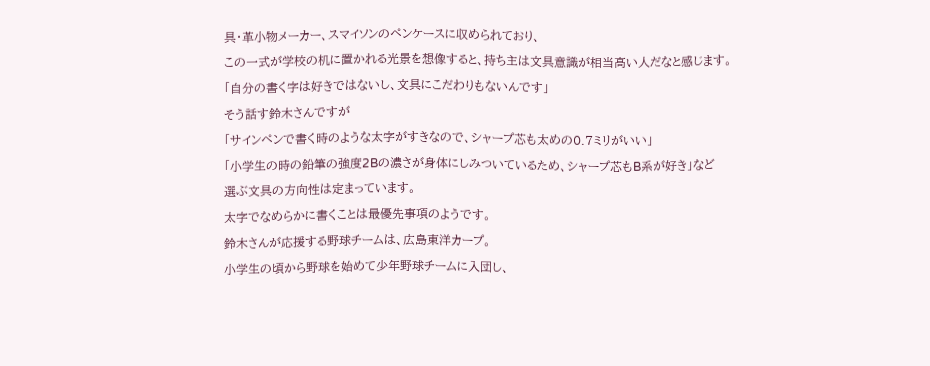具・革小物メーカー、スマイソンのペンケースに収められており、
この一式が学校の机に置かれる光景を想像すると、持ち主は文具意識が相当高い人だなと感じます。
「自分の書く字は好きではないし、文具にこだわりもないんです」
そう話す鈴木さんですが
「サインペンで書く時のような太字がすきなので、シャープ芯も太めの0.7ミリがいい」
「小学生の時の鉛筆の強度2Bの濃さが身体にしみついているため、シャープ芯もB系が好き」など
選ぶ文具の方向性は定まっています。
太字でなめらかに書くことは最優先事項のようです。
鈴木さんが応援する野球チームは、広島東洋カープ。
小学生の頃から野球を始めて少年野球チームに入団し、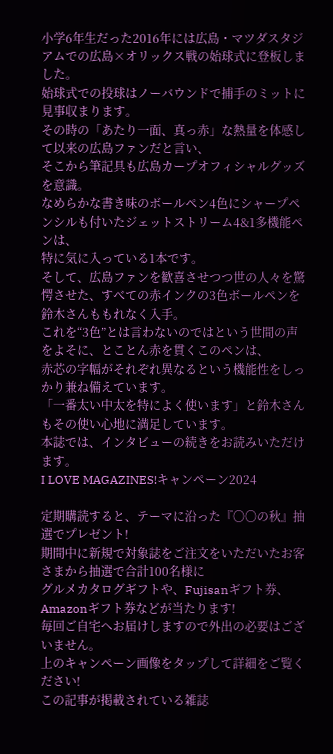小学6年生だった2016年には広島・マツダスタジアムでの広島×オリックス戦の始球式に登板しました。
始球式での投球はノーバウンドで捕手のミットに見事収まります。
その時の「あたり一面、真っ赤」な熱量を体感して以来の広島ファンだと言い、
そこから筆記具も広島カープオフィシャルグッズを意識。
なめらかな書き味のボールペン4色にシャープペンシルも付いたジェットストリーム4&1多機能ペンは、
特に気に入っている1本です。
そして、広島ファンを歓喜させつつ世の人々を驚愕させた、すべての赤インクの3色ボールペンを鈴木さんももれなく入手。
これを“3色”とは言わないのではという世間の声をよそに、とことん赤を貫くこのペンは、
赤芯の字幅がそれぞれ異なるという機能性をしっかり兼ね備えています。
「一番太い中太を特によく使います」と鈴木さんもその使い心地に満足しています。
本誌では、インタビューの続きをお読みいただけます。
I LOVE MAGAZINES!キャンペーン2024

定期購読すると、テーマに沿った『〇〇の秋』抽選でプレゼント!
期間中に新規で対象誌をご注文をいただいたお客さまから抽選で合計100名様に
グルメカタログギフトや、Fujisanギフト券、Amazonギフト券などが当たります!
毎回ご自宅へお届けしますので外出の必要はございません。
上のキャンペーン画像をタップして詳細をご覧ください!
この記事が掲載されている雑誌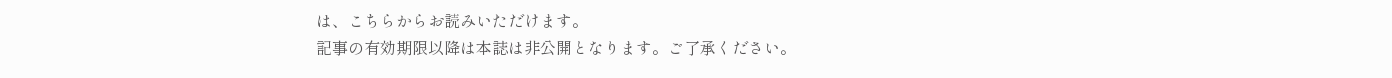は、こちらからお読みいただけます。
記事の有効期限以降は本誌は非公開となります。ご了承ください。